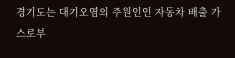경기도는 대기오염의 주원인인 자동차 배출 가스로부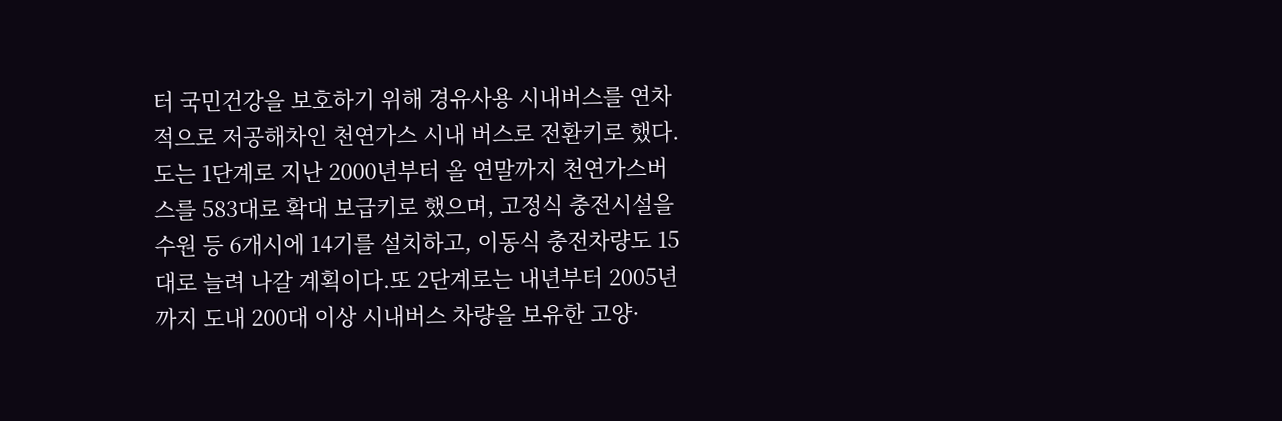터 국민건강을 보호하기 위해 경유사용 시내버스를 연차적으로 저공해차인 천연가스 시내 버스로 전환키로 했다.
도는 1단계로 지난 2000년부터 올 연말까지 천연가스버스를 583대로 확대 보급키로 했으며, 고정식 충전시설을 수원 등 6개시에 14기를 설치하고, 이동식 충전차량도 15대로 늘려 나갈 계획이다.또 2단계로는 내년부터 2005년까지 도내 200대 이상 시내버스 차량을 보유한 고양·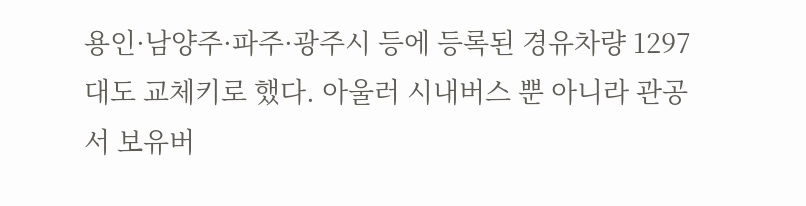용인·남양주·파주·광주시 등에 등록된 경유차량 1297대도 교체키로 했다. 아울러 시내버스 뿐 아니라 관공서 보유버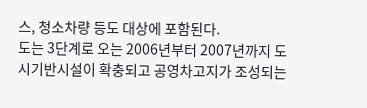스, 청소차량 등도 대상에 포함된다.
도는 3단계로 오는 2006년부터 2007년까지 도시기반시설이 확충되고 공영차고지가 조성되는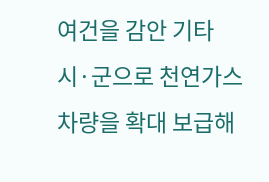여건을 감안 기타 시·군으로 천연가스 차량을 확대 보급해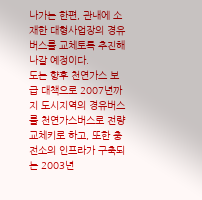나가는 한편, 관내에 소재한 대형사업장의 경유버스를 교체토록 추진해 나갈 예정이다.
도는 향후 천연가스 보급 대책으로 2007년까지 도시지역의 경유버스를 천연가스버스로 전량 교체키로 하고, 또한 충전소의 인프라가 구축되는 2003년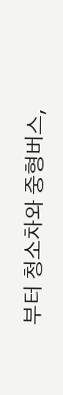부터 청소차와 중형버스,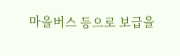마을버스 등으로 보급을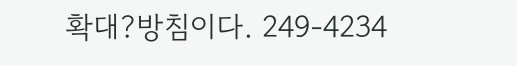확대?방침이다. 249-4234